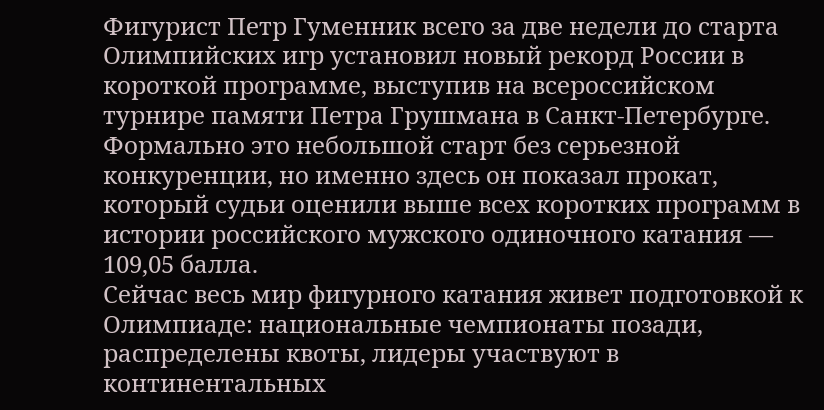Фигурист Петр Гуменник всего за две недели до старта Олимпийских игр установил новый рекорд России в короткой программе, выступив на всероссийском турнире памяти Петра Грушмана в Санкт-Петербурге. Формально это небольшой старт без серьезной конкуренции, но именно здесь он показал прокат, который судьи оценили выше всех коротких программ в истории российского мужского одиночного катания — 109,05 балла.
Сейчас весь мир фигурного катания живет подготовкой к Олимпиаде: национальные чемпионаты позади, распределены квоты, лидеры участвуют в континентальных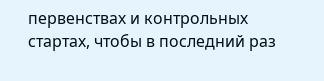первенствах и контрольных стартах, чтобы в последний раз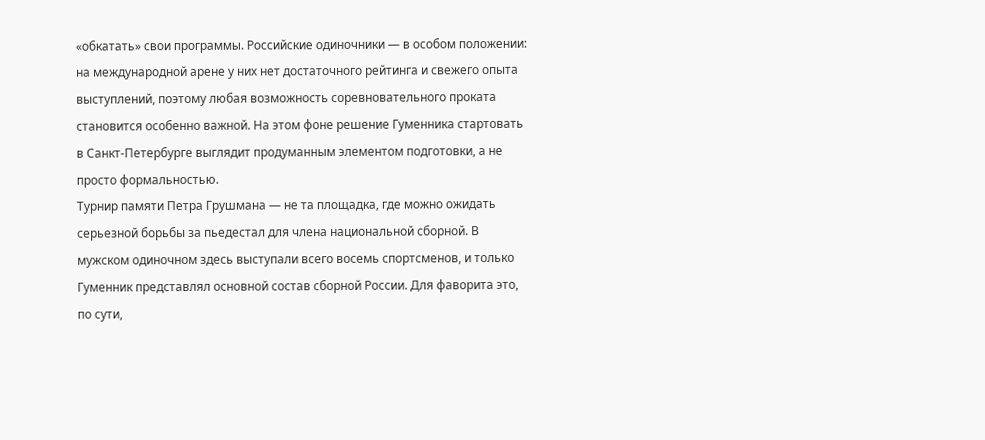«обкатать» свои программы. Российские одиночники — в особом положении: на международной арене у них нет достаточного рейтинга и свежего опыта выступлений, поэтому любая возможность соревновательного проката становится особенно важной. На этом фоне решение Гуменника стартовать в Санкт-Петербурге выглядит продуманным элементом подготовки, а не просто формальностью.
Турнир памяти Петра Грушмана — не та площадка, где можно ожидать серьезной борьбы за пьедестал для члена национальной сборной. В мужском одиночном здесь выступали всего восемь спортсменов, и только Гуменник представлял основной состав сборной России. Для фаворита это, по сути,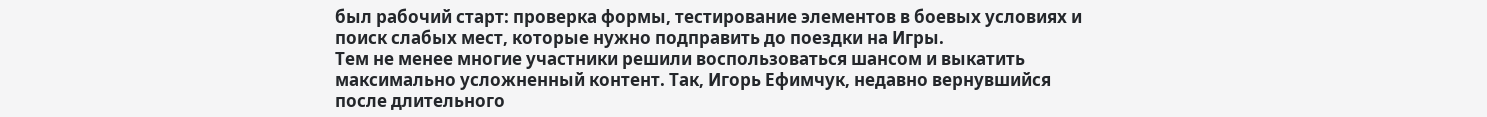был рабочий старт: проверка формы, тестирование элементов в боевых условиях и поиск слабых мест, которые нужно подправить до поездки на Игры.
Тем не менее многие участники решили воспользоваться шансом и выкатить максимально усложненный контент. Так, Игорь Ефимчук, недавно вернувшийся после длительного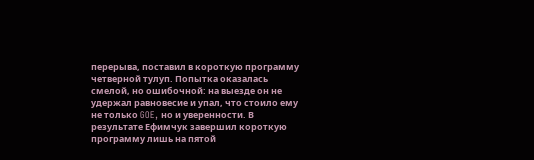перерыва, поставил в короткую программу четверной тулуп. Попытка оказалась смелой, но ошибочной: на выезде он не удержал равновесие и упал, что стоило ему не только GOE, но и уверенности. В результате Ефимчук завершил короткую программу лишь на пятой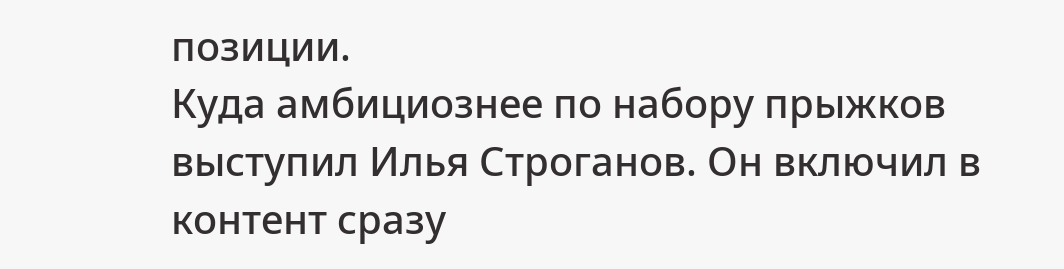позиции.
Куда амбициознее по набору прыжков выступил Илья Строганов. Он включил в контент сразу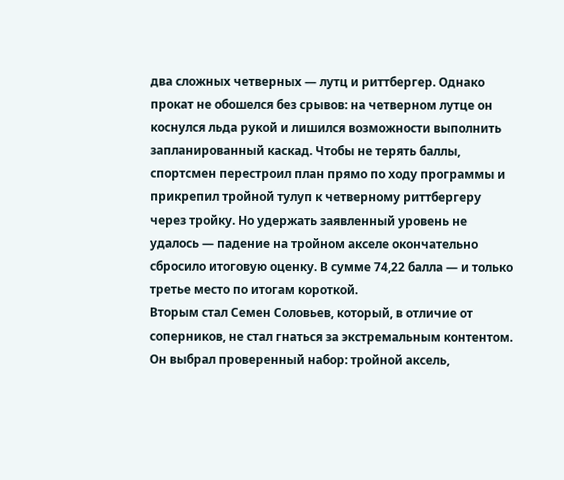два сложных четверных — лутц и риттбергер. Однако прокат не обошелся без срывов: на четверном лутце он коснулся льда рукой и лишился возможности выполнить запланированный каскад. Чтобы не терять баллы, спортсмен перестроил план прямо по ходу программы и прикрепил тройной тулуп к четверному риттбергеру через тройку. Но удержать заявленный уровень не удалось — падение на тройном акселе окончательно сбросило итоговую оценку. В сумме 74,22 балла — и только третье место по итогам короткой.
Вторым стал Семен Соловьев, который, в отличие от соперников, не стал гнаться за экстремальным контентом. Он выбрал проверенный набор: тройной аксель,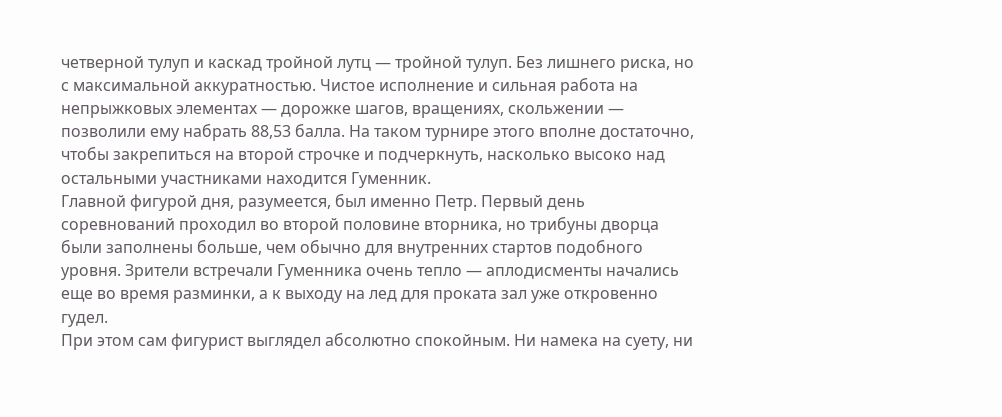четверной тулуп и каскад тройной лутц — тройной тулуп. Без лишнего риска, но с максимальной аккуратностью. Чистое исполнение и сильная работа на непрыжковых элементах — дорожке шагов, вращениях, скольжении — позволили ему набрать 88,53 балла. На таком турнире этого вполне достаточно, чтобы закрепиться на второй строчке и подчеркнуть, насколько высоко над остальными участниками находится Гуменник.
Главной фигурой дня, разумеется, был именно Петр. Первый день соревнований проходил во второй половине вторника, но трибуны дворца были заполнены больше, чем обычно для внутренних стартов подобного уровня. Зрители встречали Гуменника очень тепло — аплодисменты начались еще во время разминки, а к выходу на лед для проката зал уже откровенно гудел.
При этом сам фигурист выглядел абсолютно спокойным. Ни намека на суету, ни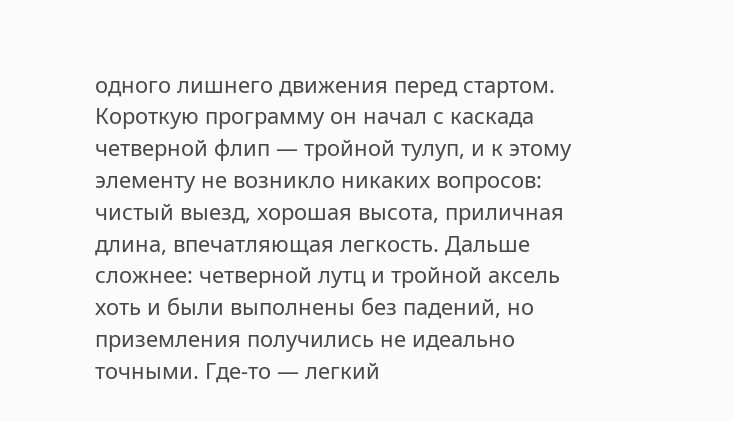одного лишнего движения перед стартом. Короткую программу он начал с каскада четверной флип — тройной тулуп, и к этому элементу не возникло никаких вопросов: чистый выезд, хорошая высота, приличная длина, впечатляющая легкость. Дальше сложнее: четверной лутц и тройной аксель хоть и были выполнены без падений, но приземления получились не идеально точными. Где-то — легкий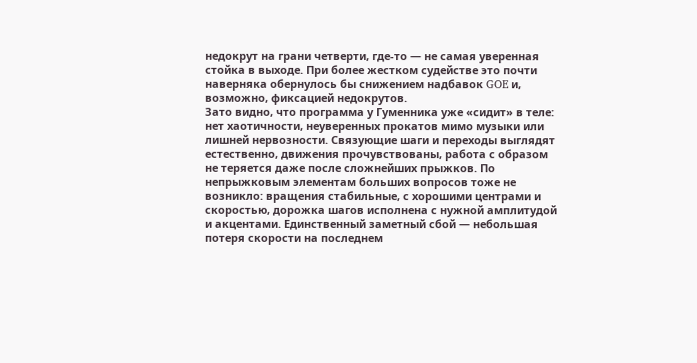недокрут на грани четверти, где-то — не самая уверенная стойка в выходе. При более жестком судействе это почти наверняка обернулось бы снижением надбавок GOE и, возможно, фиксацией недокрутов.
Зато видно, что программа у Гуменника уже «сидит» в теле: нет хаотичности, неуверенных прокатов мимо музыки или лишней нервозности. Связующие шаги и переходы выглядят естественно, движения прочувствованы, работа с образом не теряется даже после сложнейших прыжков. По непрыжковым элементам больших вопросов тоже не возникло: вращения стабильные, с хорошими центрами и скоростью, дорожка шагов исполнена с нужной амплитудой и акцентами. Единственный заметный сбой — небольшая потеря скорости на последнем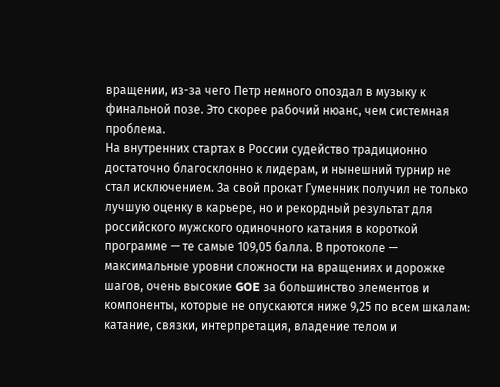вращении, из-за чего Петр немного опоздал в музыку к финальной позе. Это скорее рабочий нюанс, чем системная проблема.
На внутренних стартах в России судейство традиционно достаточно благосклонно к лидерам, и нынешний турнир не стал исключением. За свой прокат Гуменник получил не только лучшую оценку в карьере, но и рекордный результат для российского мужского одиночного катания в короткой программе — те самые 109,05 балла. В протоколе — максимальные уровни сложности на вращениях и дорожке шагов, очень высокие GOE за большинство элементов и компоненты, которые не опускаются ниже 9,25 по всем шкалам: катание, связки, интерпретация, владение телом и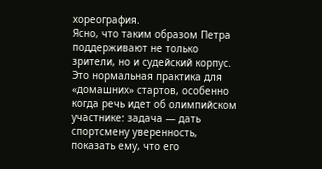хореография.
Ясно, что таким образом Петра поддерживают не только зрители, но и судейский корпус. Это нормальная практика для «домашних» стартов, особенно когда речь идет об олимпийском участнике: задача — дать спортсмену уверенность, показать ему, что его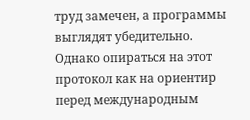труд замечен, а программы выглядят убедительно. Однако опираться на этот протокол как на ориентир перед международным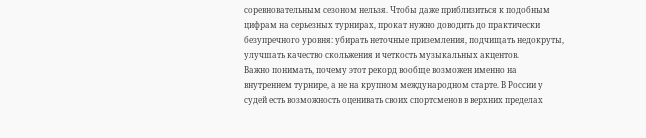соревновательным сезоном нельзя. Чтобы даже приблизиться к подобным цифрам на серьезных турнирах, прокат нужно доводить до практически безупречного уровня: убирать неточные приземления, подчищать недокруты, улучшать качество скольжения и четкость музыкальных акцентов.
Важно понимать, почему этот рекорд вообще возможен именно на внутреннем турнире, а не на крупном международном старте. В России у судей есть возможность оценивать своих спортсменов в верхних пределах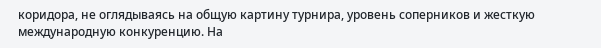коридора, не оглядываясь на общую картину турнира, уровень соперников и жесткую международную конкуренцию. На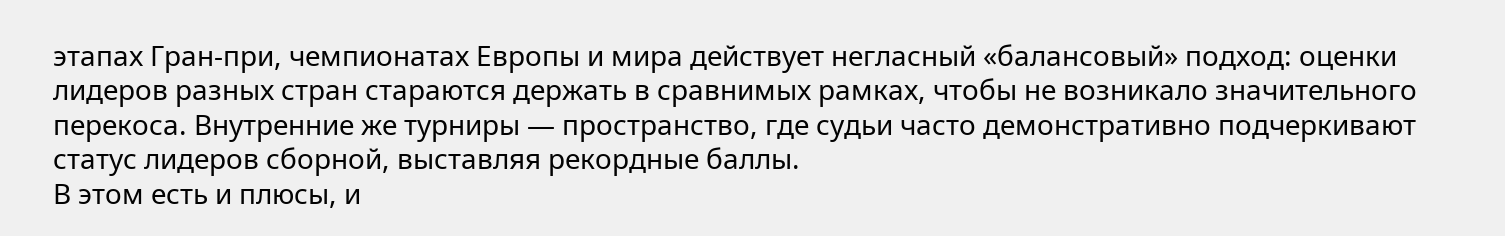этапах Гран-при, чемпионатах Европы и мира действует негласный «балансовый» подход: оценки лидеров разных стран стараются держать в сравнимых рамках, чтобы не возникало значительного перекоса. Внутренние же турниры — пространство, где судьи часто демонстративно подчеркивают статус лидеров сборной, выставляя рекордные баллы.
В этом есть и плюсы, и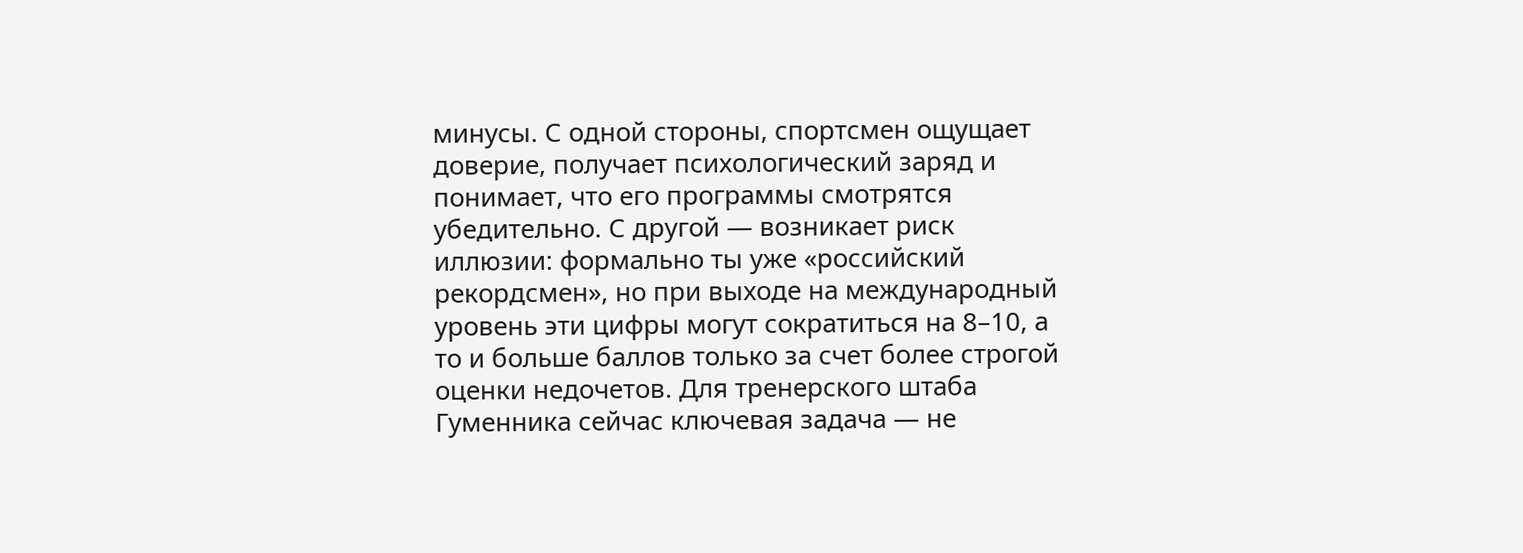минусы. С одной стороны, спортсмен ощущает доверие, получает психологический заряд и понимает, что его программы смотрятся убедительно. С другой — возникает риск иллюзии: формально ты уже «российский рекордсмен», но при выходе на международный уровень эти цифры могут сократиться на 8–10, а то и больше баллов только за счет более строгой оценки недочетов. Для тренерского штаба Гуменника сейчас ключевая задача — не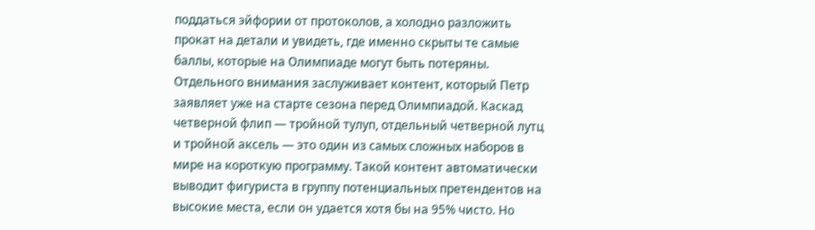поддаться эйфории от протоколов, а холодно разложить прокат на детали и увидеть, где именно скрыты те самые баллы, которые на Олимпиаде могут быть потеряны.
Отдельного внимания заслуживает контент, который Петр заявляет уже на старте сезона перед Олимпиадой. Каскад четверной флип — тройной тулуп, отдельный четверной лутц и тройной аксель — это один из самых сложных наборов в мире на короткую программу. Такой контент автоматически выводит фигуриста в группу потенциальных претендентов на высокие места, если он удается хотя бы на 95% чисто. Но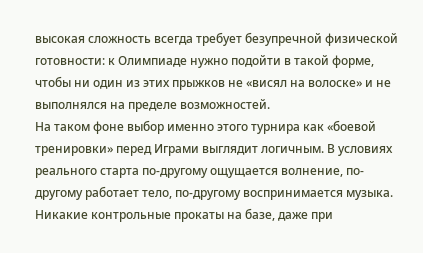высокая сложность всегда требует безупречной физической готовности: к Олимпиаде нужно подойти в такой форме, чтобы ни один из этих прыжков не «висял на волоске» и не выполнялся на пределе возможностей.
На таком фоне выбор именно этого турнира как «боевой тренировки» перед Играми выглядит логичным. В условиях реального старта по-другому ощущается волнение, по-другому работает тело, по-другому воспринимается музыка. Никакие контрольные прокаты на базе, даже при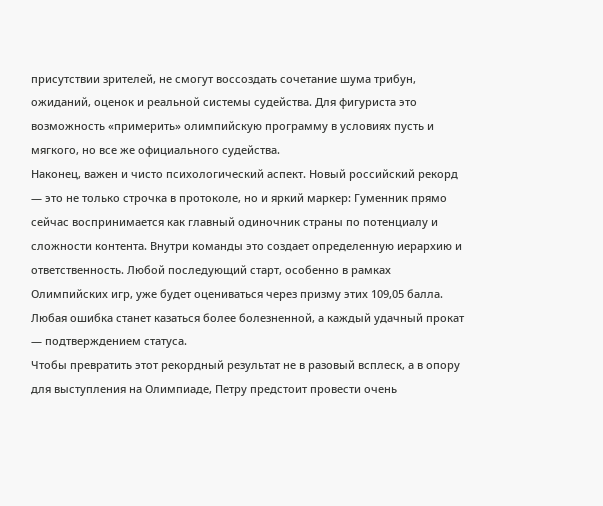присутствии зрителей, не смогут воссоздать сочетание шума трибун, ожиданий, оценок и реальной системы судейства. Для фигуриста это возможность «примерить» олимпийскую программу в условиях пусть и мягкого, но все же официального судейства.
Наконец, важен и чисто психологический аспект. Новый российский рекорд — это не только строчка в протоколе, но и яркий маркер: Гуменник прямо сейчас воспринимается как главный одиночник страны по потенциалу и сложности контента. Внутри команды это создает определенную иерархию и ответственность. Любой последующий старт, особенно в рамках Олимпийских игр, уже будет оцениваться через призму этих 109,05 балла. Любая ошибка станет казаться более болезненной, а каждый удачный прокат — подтверждением статуса.
Чтобы превратить этот рекордный результат не в разовый всплеск, а в опору для выступления на Олимпиаде, Петру предстоит провести очень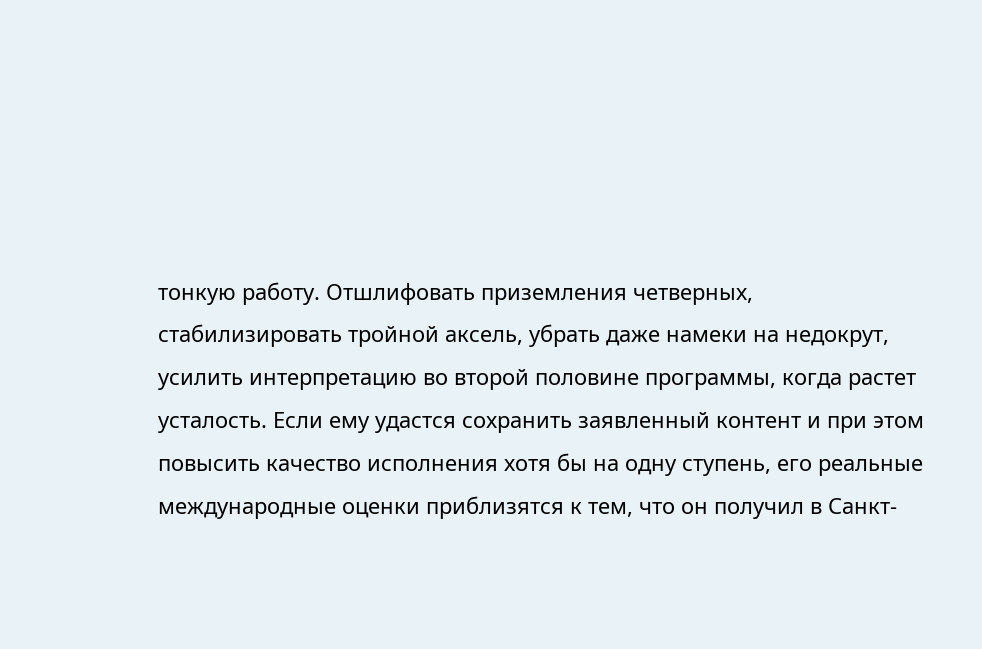тонкую работу. Отшлифовать приземления четверных, стабилизировать тройной аксель, убрать даже намеки на недокрут, усилить интерпретацию во второй половине программы, когда растет усталость. Если ему удастся сохранить заявленный контент и при этом повысить качество исполнения хотя бы на одну ступень, его реальные международные оценки приблизятся к тем, что он получил в Санкт-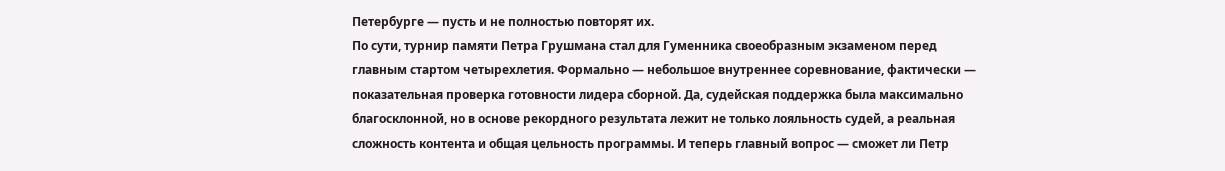Петербурге — пусть и не полностью повторят их.
По сути, турнир памяти Петра Грушмана стал для Гуменника своеобразным экзаменом перед главным стартом четырехлетия. Формально — небольшое внутреннее соревнование, фактически — показательная проверка готовности лидера сборной. Да, судейская поддержка была максимально благосклонной, но в основе рекордного результата лежит не только лояльность судей, а реальная сложность контента и общая цельность программы. И теперь главный вопрос — сможет ли Петр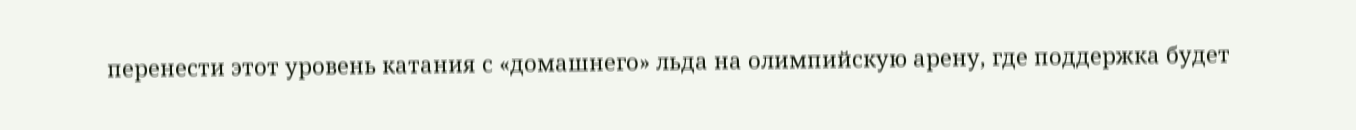перенести этот уровень катания с «домашнего» льда на олимпийскую арену, где поддержка будет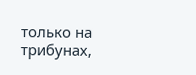только на трибунах,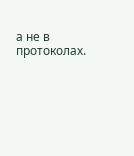а не в протоколах.